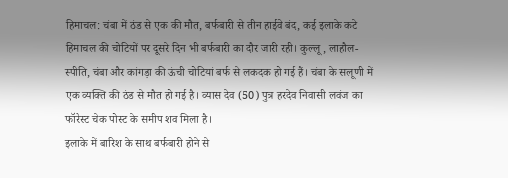हिमाचल: चंबा में ठंड से एक की मौत, बर्फबारी से तीन हाईवे बंद, कई इलाके कटे
हिमाचल की चोटियों पर दूसरे दिन भी बर्फबारी का दौर जारी रही। कुल्लू, लाहौल-स्पीति, चंबा और कांगड़ा की ऊंची चोटियां बर्फ से लकदक हो गई हैं। चंबा के सलूणी में एक व्यक्ति की ठंड से मौत हो गई है। व्यास देव (50) पुत्र हरदेव निवासी लवंज का फॉरेस्ट चेक पोस्ट के समीप शव मिला है।
इलाके में बारिश के साथ बर्फबारी होने से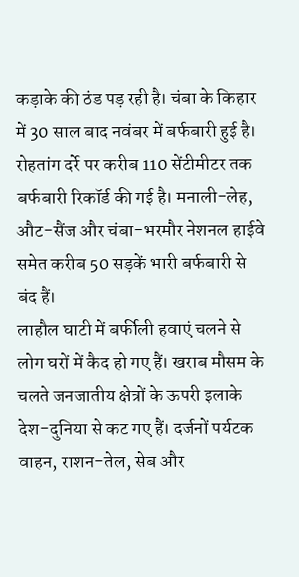कड़ाके की ठंड पड़ रही है। चंबा के किहार में 30 साल बाद नवंबर में बर्फबारी हुई है। रोहतांग दर्रे पर करीब 110 सेंटीमीटर तक बर्फबारी रिकॉर्ड की गई है। मनाली-लेह, औट-सैंज और चंबा-भरमौर नेशनल हाईवे समेत करीब 50 सड़कें भारी बर्फबारी से बंद हैं।
लाहौल घाटी में बर्फीली हवाएं चलने से लोग घरों में कैद हो गए हैं। खराब मौसम के चलते जनजातीय क्षेत्रों के ऊपरी इलाके देश-दुनिया से कट गए हैं। दर्जनों पर्यटक वाहन, राशन-तेल, सेब और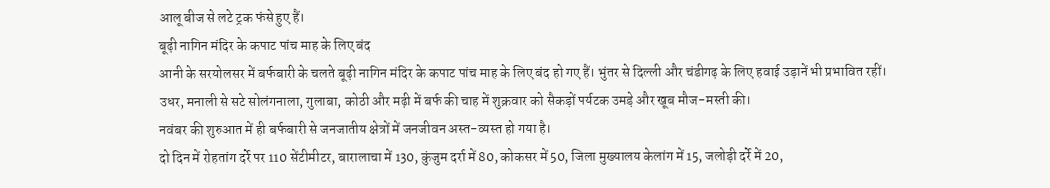आलू बीज से लटे ट्रक फंसे हुए हैं।
बूढ़ी नागिन मंदिर के कपाट पांच माह के लिए बंद
आनी के सरयोलसर में बर्फबारी के चलते बूढ़ी नागिन मंदिर के कपाट पांच माह के लिए बंद हो गए हैं। भुंतर से दिल्ली और चंडीगढ़ के लिए हवाई उड़ानें भी प्रभावित रहीं।
उधर, मनाली से सटे सोलंगनाला, गुलाबा, कोठी और मढ़ी में बर्फ की चाह में शुक्रवार को सैकड़ों पर्यटक उमड़े और खूब मौज-मस्ती की।
नवंबर की शुरुआत में ही बर्फबारी से जनजातीय क्षेत्रों में जनजीवन अस्त-व्यस्त हो गया है।
दो दिन में रोहतांग दर्रे पर 110 सेंटीमीटर, बारालाचा में 130, कुंजुम दर्रा में 80, कोकसर में 50, जिला मुख्यालय केलांग में 15, जलोड़ी दर्रे में 20,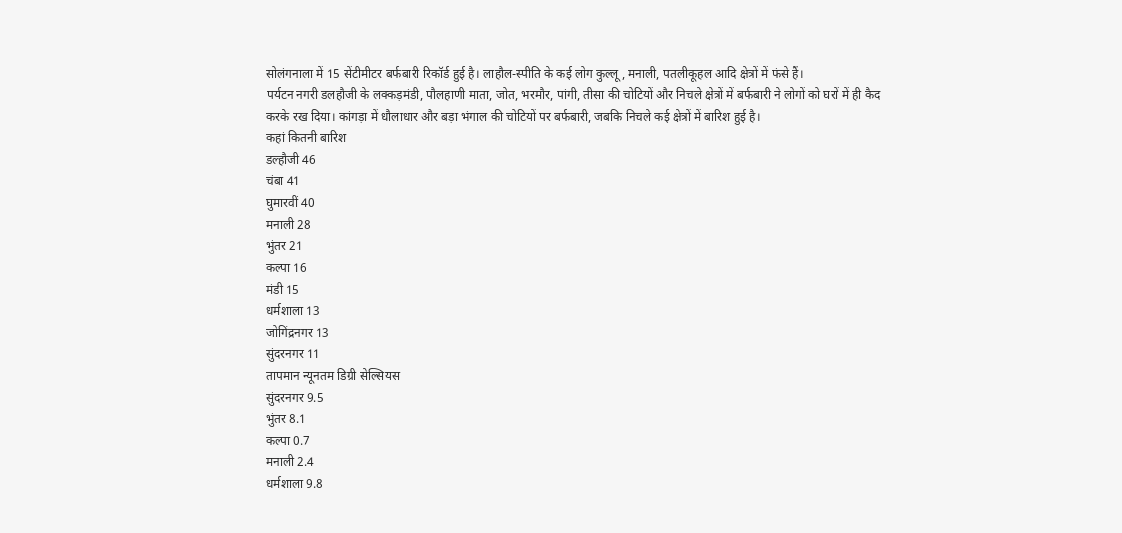सोलंगनाला में 15 सेंटीमीटर बर्फबारी रिकॉर्ड हुई है। लाहौल-स्पीति के कई लोग कुल्लू, मनाली, पतलीकूहल आदि क्षेत्रों में फंसे हैं।
पर्यटन नगरी डलहौजी के लक्कड़मंडी, पौलहाणी माता, जोत, भरमौर, पांगी, तीसा की चोटियों और निचले क्षेत्रों में बर्फबारी ने लोगों को घरों में ही कैद करके रख दिया। कांगड़ा में धौलाधार और बड़ा भंगाल की चोटियों पर बर्फबारी, जबकि निचले कई क्षेत्रों में बारिश हुई है।
कहां कितनी बारिश
डल्हौजी 46
चंबा 41
घुमारवीं 40
मनाली 28
भुंतर 21
कल्पा 16
मंडी 15
धर्मशाला 13
जोगिंद्रनगर 13
सुंदरनगर 11
तापमान न्यूनतम डिग्री सेल्सियस
सुंदरनगर 9.5
भुंतर 8.1
कल्पा 0.7
मनाली 2.4
धर्मशाला 9.8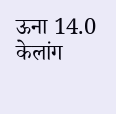ऊना 14.0
केलांग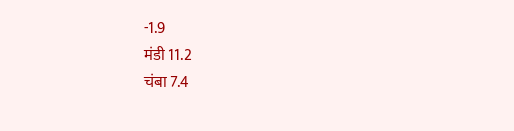-1.9
मंडी 11.2
चंबा 7.4